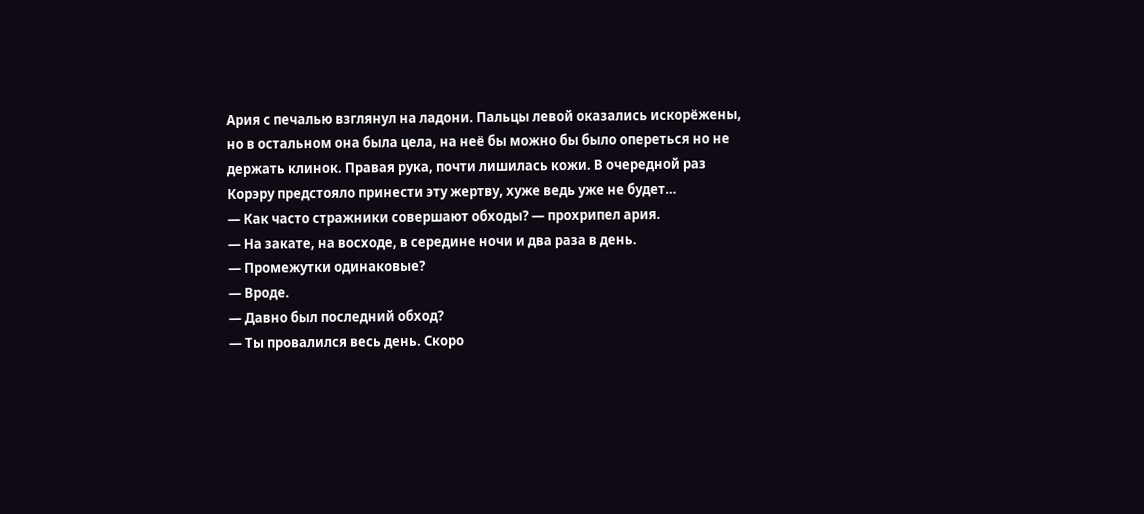Ария с печалью взглянул на ладони. Пальцы левой оказались искорёжены, но в остальном она была цела, на неё бы можно бы было опереться но не держать клинок. Правая рука, почти лишилась кожи. В очередной раз Корэру предстояло принести эту жертву, хуже ведь уже не будет…
— Как часто стражники совершают обходы? — прохрипел ария.
— На закате, на восходе, в середине ночи и два раза в день.
— Промежутки одинаковые?
— Вроде.
— Давно был последний обход?
— Ты провалился весь день. Скоро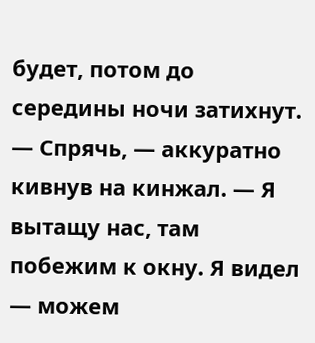будет, потом до середины ночи затихнут.
— Спрячь, — аккуратно кивнув на кинжал. — Я вытащу нас, там побежим к окну. Я видел — можем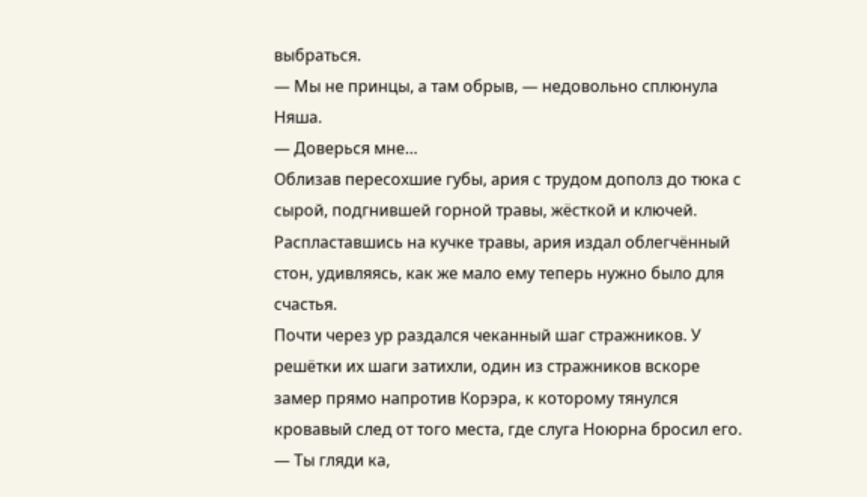выбраться.
— Мы не принцы, а там обрыв, — недовольно сплюнула Няша.
— Доверься мне…
Облизав пересохшие губы, ария с трудом дополз до тюка с сырой, подгнившей горной травы, жёсткой и ключей. Распластавшись на кучке травы, ария издал облегчённый стон, удивляясь, как же мало ему теперь нужно было для счастья.
Почти через ур раздался чеканный шаг стражников. У решётки их шаги затихли, один из стражников вскоре замер прямо напротив Корэра, к которому тянулся кровавый след от того места, где слуга Ноюрна бросил его.
— Ты гляди ка,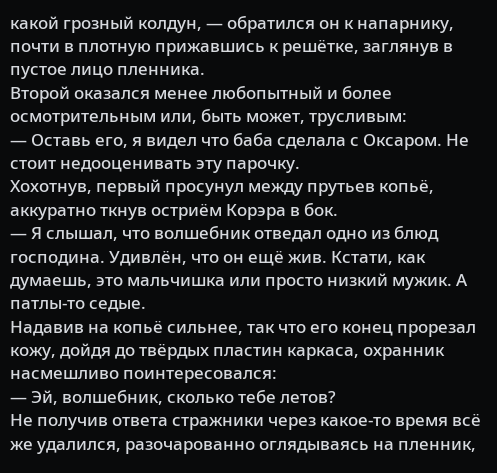какой грозный колдун, — обратился он к напарнику, почти в плотную прижавшись к решётке, заглянув в пустое лицо пленника.
Второй оказался менее любопытный и более осмотрительным или, быть может, трусливым:
— Оставь его, я видел что баба сделала с Оксаром. Не стоит недооценивать эту парочку.
Хохотнув, первый просунул между прутьев копьё, аккуратно ткнув остриём Корэра в бок.
— Я слышал, что волшебник отведал одно из блюд господина. Удивлён, что он ещё жив. Кстати, как думаешь, это мальчишка или просто низкий мужик. А патлы-то седые.
Надавив на копьё сильнее, так что его конец прорезал кожу, дойдя до твёрдых пластин каркаса, охранник насмешливо поинтересовался:
— Эй, волшебник, сколько тебе летов?
Не получив ответа стражники через какое-то время всё же удалился, разочарованно оглядываясь на пленник,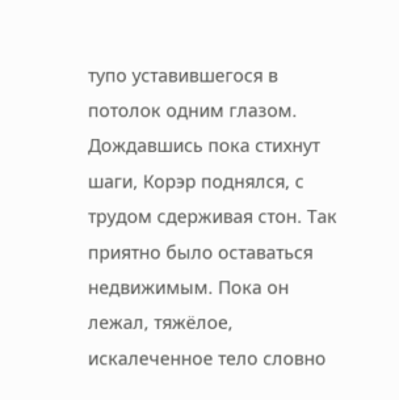тупо уставившегося в потолок одним глазом.
Дождавшись пока стихнут шаги, Корэр поднялся, с трудом сдерживая стон. Так приятно было оставаться недвижимым. Пока он лежал, тяжёлое, искалеченное тело словно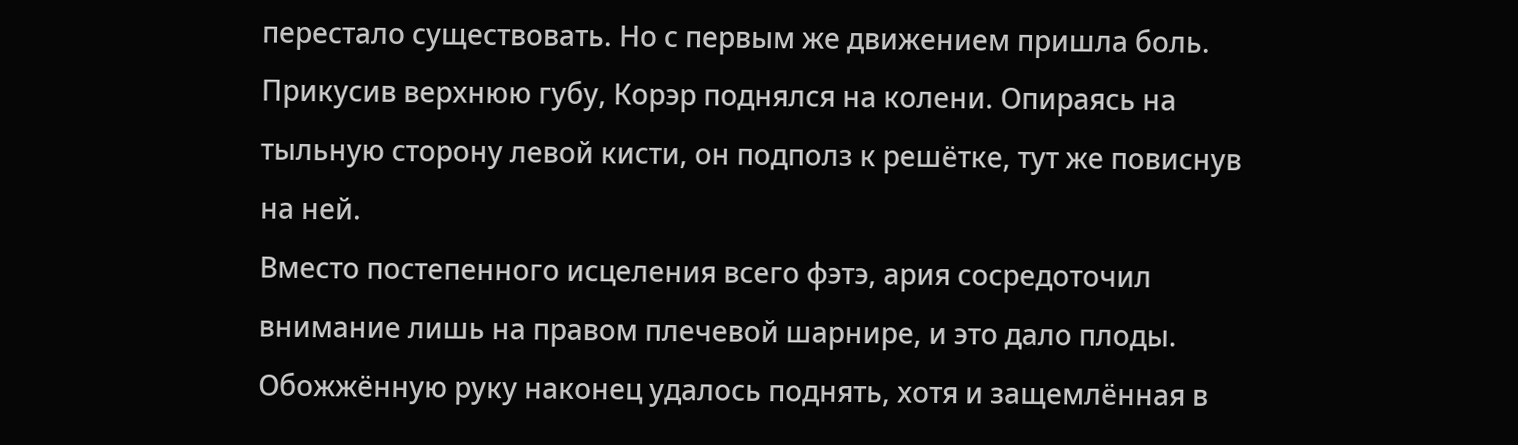перестало существовать. Но с первым же движением пришла боль.
Прикусив верхнюю губу, Корэр поднялся на колени. Опираясь на тыльную сторону левой кисти, он подполз к решётке, тут же повиснув на ней.
Вместо постепенного исцеления всего фэтэ, ария сосредоточил внимание лишь на правом плечевой шарнире, и это дало плоды. Обожжённую руку наконец удалось поднять, хотя и защемлённая в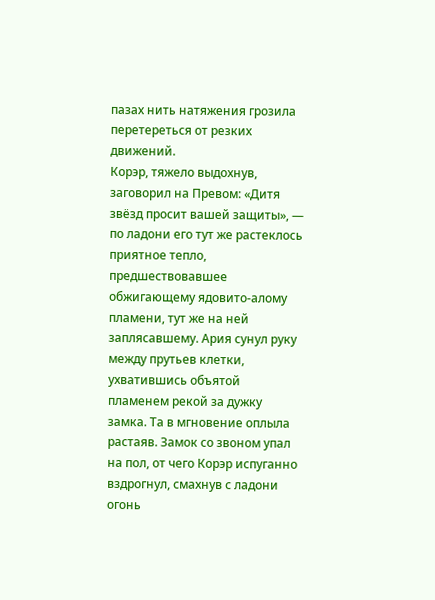пазах нить натяжения грозила перетереться от резких движений.
Корэр, тяжело выдохнув, заговорил на Превом: «Дитя звёзд просит вашей защиты», — по ладони его тут же растеклось приятное тепло, предшествовавшее обжигающему ядовито-алому пламени, тут же на ней заплясавшему. Ария сунул руку между прутьев клетки, ухватившись объятой пламенем рекой за дужку замка. Та в мгновение оплыла растаяв. Замок со звоном упал на пол, от чего Корэр испуганно вздрогнул, смахнув с ладони огонь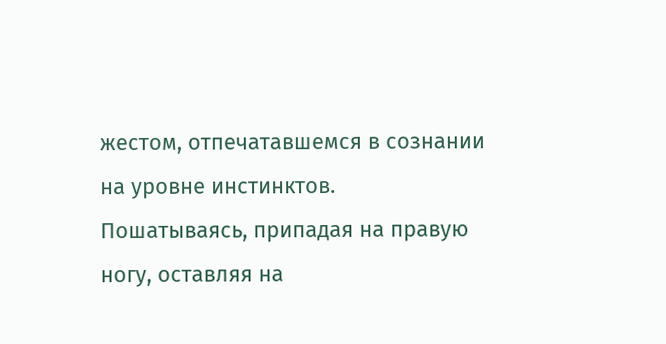жестом, отпечатавшемся в сознании на уровне инстинктов.
Пошатываясь, припадая на правую ногу, оставляя на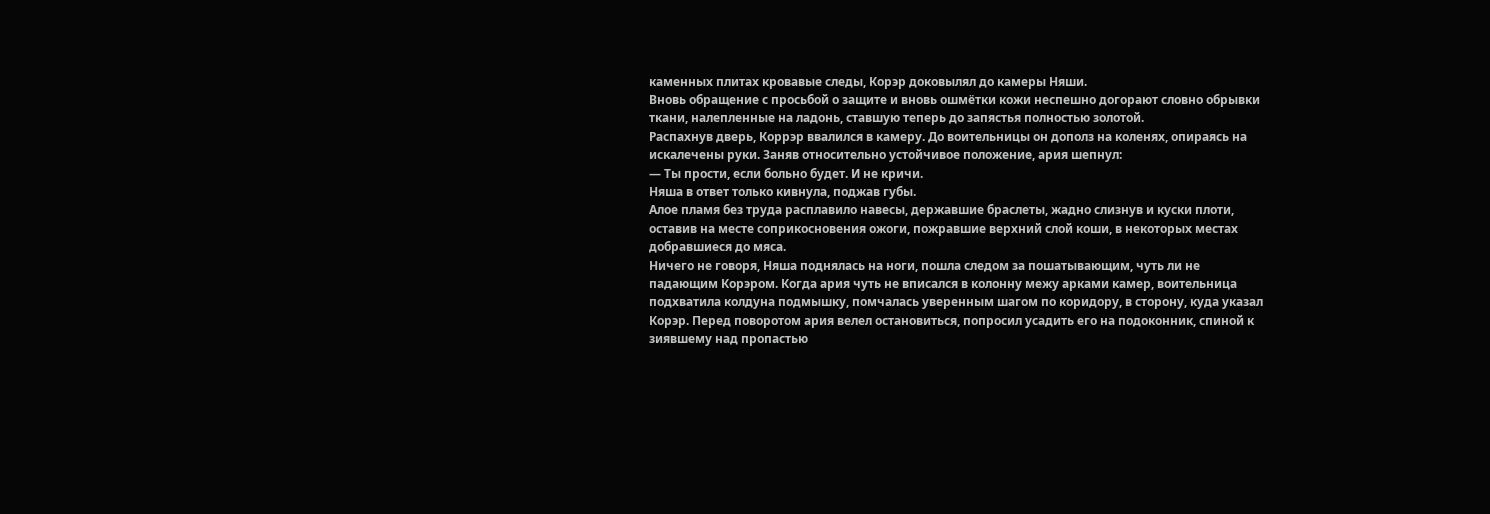каменных плитах кровавые следы, Корэр доковылял до камеры Няши.
Вновь обращение с просьбой о защите и вновь ошмётки кожи неспешно догорают словно обрывки ткани, налепленные на ладонь, ставшую теперь до запястья полностью золотой.
Распахнув дверь, Коррэр ввалился в камеру. До воительницы он дополз на коленях, опираясь на искалечены руки. Заняв относительно устойчивое положение, ария шепнул:
— Ты прости, если больно будет. И не кричи.
Няша в ответ только кивнула, поджав губы.
Алое пламя без труда расплавило навесы, державшие браслеты, жадно слизнув и куски плоти, оставив на месте соприкосновения ожоги, пожравшие верхний слой коши, в некоторых местах добравшиеся до мяса.
Ничего не говоря, Няша поднялась на ноги, пошла следом за пошатывающим, чуть ли не падающим Корэром. Когда ария чуть не вписался в колонну межу арками камер, воительница подхватила колдуна подмышку, помчалась уверенным шагом по коридору, в сторону, куда указал Корэр. Перед поворотом ария велел остановиться, попросил усадить его на подоконник, спиной к зиявшему над пропастью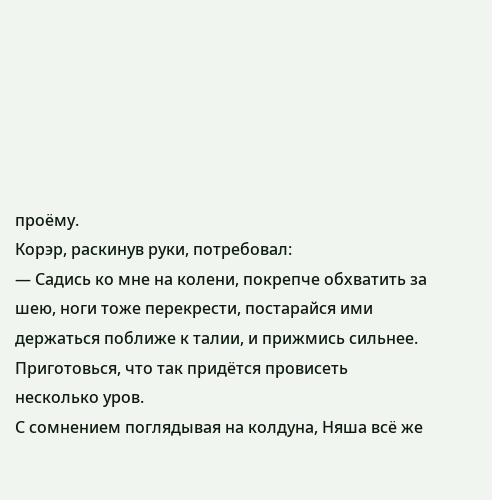проёму.
Корэр, раскинув руки, потребовал:
— Садись ко мне на колени, покрепче обхватить за шею, ноги тоже перекрести, постарайся ими держаться поближе к талии, и прижмись сильнее. Приготовься, что так придётся провисеть несколько уров.
С сомнением поглядывая на колдуна, Няша всё же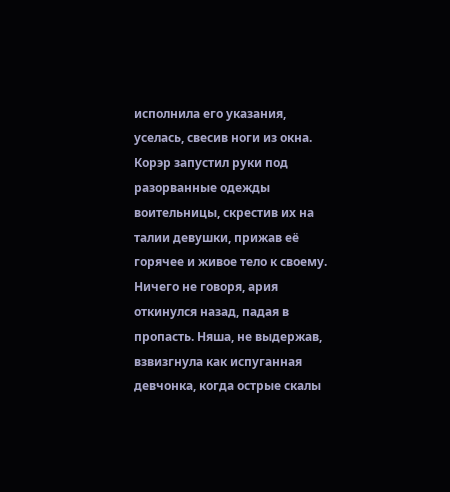исполнила его указания, уселась, свесив ноги из окна. Корэр запустил руки под разорванные одежды воительницы, скрестив их на талии девушки, прижав её горячее и живое тело к своему. Ничего не говоря, ария откинулся назад, падая в пропасть. Няша, не выдержав, взвизгнула как испуганная девчонка, когда острые скалы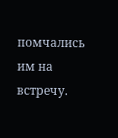помчались им на встречу.